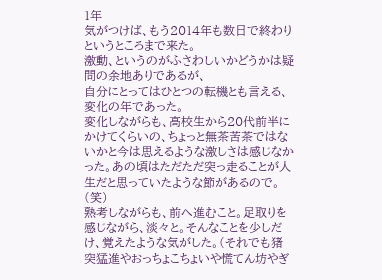1年
気がつけば、もう2014年も数日で終わりというところまで来た。
激動、というのがふさわしいかどうかは疑問の余地ありであるが、
自分にとってはひとつの転機とも言える、変化の年であった。
変化しながらも、高校生から20代前半にかけてくらいの、ちょっと無茶苦茶ではないかと今は思えるような激しさは感じなかった。あの頃はただただ突っ走ることが人生だと思っていたような節があるので。(笑)
熟考しながらも、前へ進むこと。足取りを感じながら、淡々と。そんなことを少しだけ、覚えたような気がした。(それでも猪突猛進やおっちょこちょいや慌てん坊やぎ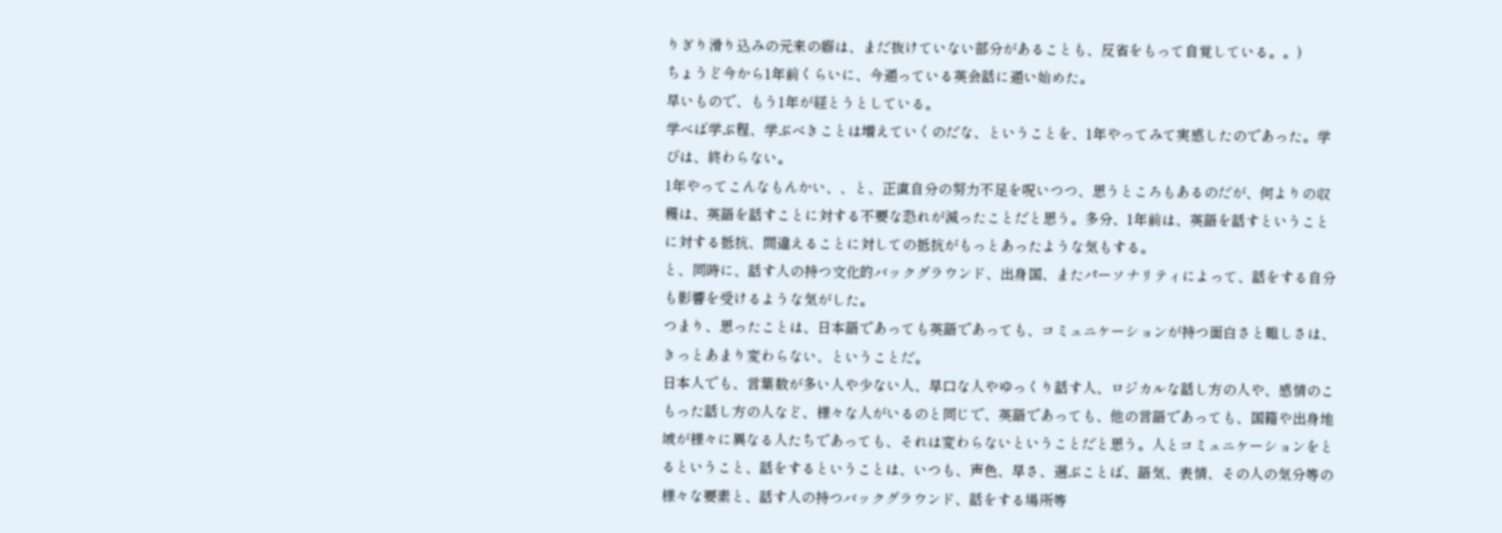りぎり滑り込みの元来の癖は、まだ抜けていない部分があることも、反省をもって自覚している。。)
ちょうど今から1年前くらいに、今通っている英会話に通い始めた。
早いもので、もう1年が経とうとしている。
学べば学ぶ程、学ぶべきことは増えていくのだな、ということを、1年やってみて実感したのであった。学びは、終わらない。
1年やってこんなもんかい、、と、正直自分の努力不足を呪いつつ、思うところもあるのだが、何よりの収穫は、英語を話すことに対する不要な恐れが減ったことだと思う。多分、1年前は、英語を話すということに対する抵抗、間違えることに対しての抵抗がもっとあったような気もする。
と、同時に、話す人の持つ文化的バックグラウンド、出身国、またパーソナリティによって、話をする自分も影響を受けるような気がした。
つまり、思ったことは、日本語であっても英語であっても、コミュニケーションが持つ面白さと難しさは、きっとあまり変わらない、ということだ。
日本人でも、言葉数が多い人や少ない人、早口な人やゆっくり話す人、ロジカルな話し方の人や、感情のこもった話し方の人など、様々な人がいるのと同じで、英語であっても、他の言語であっても、国籍や出身地域が様々に異なる人たちであっても、それは変わらないということだと思う。人とコミュニケーションをとるということ、話をするということは、いつも、声色、早さ、選ぶことば、語気、表情、その人の気分等の様々な要素と、話す人の持つバックグラウンド、話をする場所等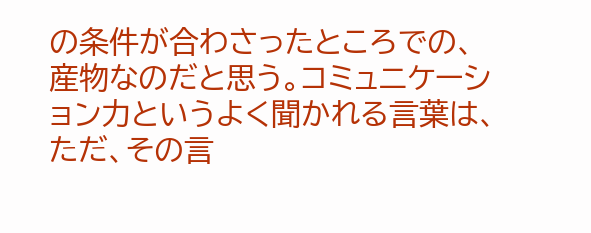の条件が合わさったところでの、産物なのだと思う。コミュニケーション力というよく聞かれる言葉は、ただ、その言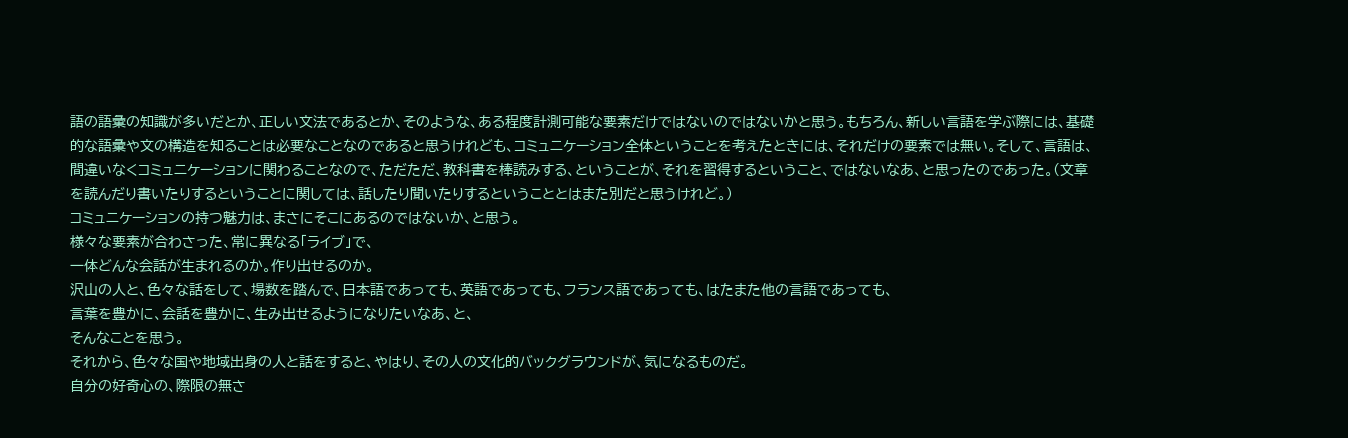語の語彙の知識が多いだとか、正しい文法であるとか、そのような、ある程度計測可能な要素だけではないのではないかと思う。もちろん、新しい言語を学ぶ際には、基礎的な語彙や文の構造を知ることは必要なことなのであると思うけれども、コミュニケーション全体ということを考えたときには、それだけの要素では無い。そして、言語は、間違いなくコミュニケーションに関わることなので、ただただ、教科書を棒読みする、ということが、それを習得するということ、ではないなあ、と思ったのであった。(文章を読んだり書いたりするということに関しては、話したり聞いたりするということとはまた別だと思うけれど。)
コミュニケーションの持つ魅力は、まさにそこにあるのではないか、と思う。
様々な要素が合わさった、常に異なる「ライブ」で、
一体どんな会話が生まれるのか。作り出せるのか。
沢山の人と、色々な話をして、場数を踏んで、日本語であっても、英語であっても、フランス語であっても、はたまた他の言語であっても、
言葉を豊かに、会話を豊かに、生み出せるようになりたいなあ、と、
そんなことを思う。
それから、色々な国や地域出身の人と話をすると、やはり、その人の文化的バックグラウンドが、気になるものだ。
自分の好奇心の、際限の無さ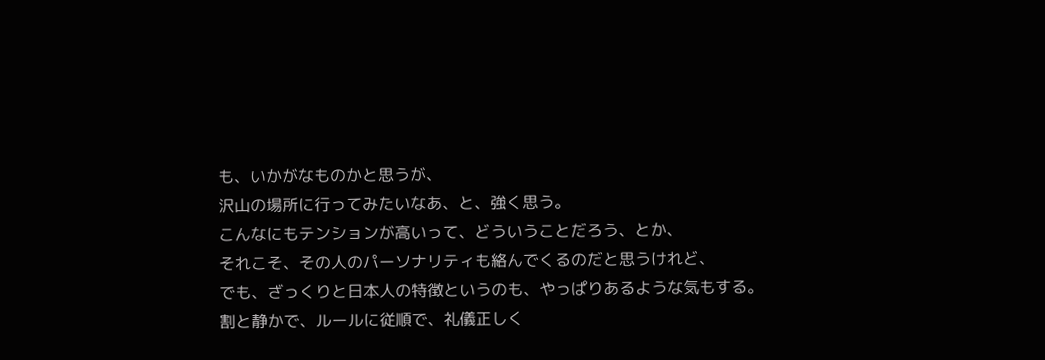も、いかがなものかと思うが、
沢山の場所に行ってみたいなあ、と、強く思う。
こんなにもテンションが高いって、どういうことだろう、とか、
それこそ、その人のパーソナリティも絡んでくるのだと思うけれど、
でも、ざっくりと日本人の特徴というのも、やっぱりあるような気もする。
割と静かで、ルールに従順で、礼儀正しく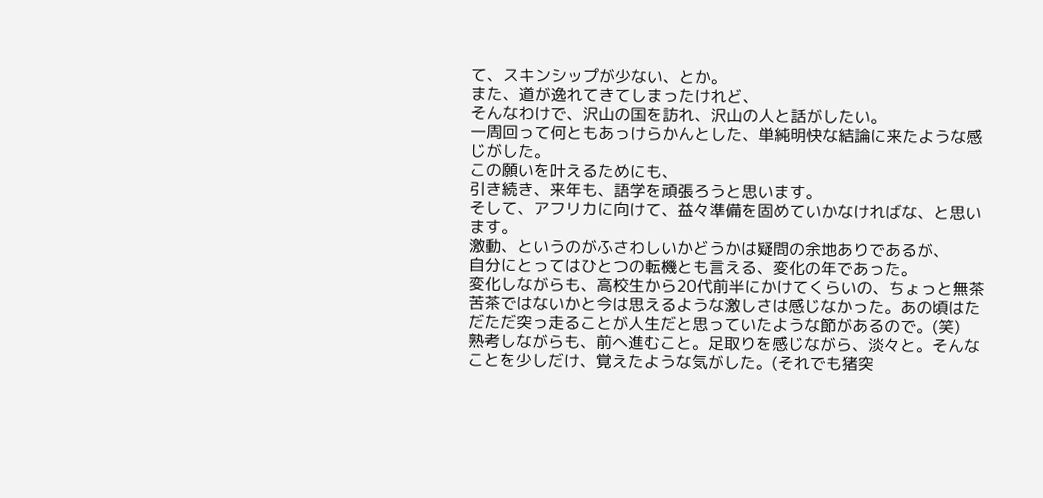て、スキンシップが少ない、とか。
また、道が逸れてきてしまったけれど、
そんなわけで、沢山の国を訪れ、沢山の人と話がしたい。
一周回って何ともあっけらかんとした、単純明快な結論に来たような感じがした。
この願いを叶えるためにも、
引き続き、来年も、語学を頑張ろうと思います。
そして、アフリカに向けて、益々準備を固めていかなければな、と思います。
激動、というのがふさわしいかどうかは疑問の余地ありであるが、
自分にとってはひとつの転機とも言える、変化の年であった。
変化しながらも、高校生から20代前半にかけてくらいの、ちょっと無茶苦茶ではないかと今は思えるような激しさは感じなかった。あの頃はただただ突っ走ることが人生だと思っていたような節があるので。(笑)
熟考しながらも、前へ進むこと。足取りを感じながら、淡々と。そんなことを少しだけ、覚えたような気がした。(それでも猪突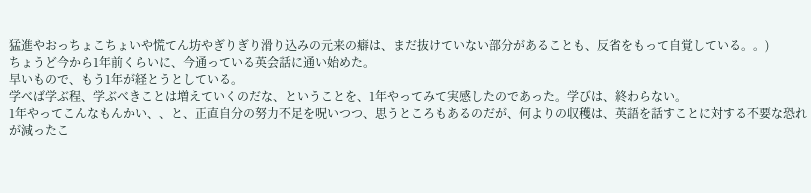猛進やおっちょこちょいや慌てん坊やぎりぎり滑り込みの元来の癖は、まだ抜けていない部分があることも、反省をもって自覚している。。)
ちょうど今から1年前くらいに、今通っている英会話に通い始めた。
早いもので、もう1年が経とうとしている。
学べば学ぶ程、学ぶべきことは増えていくのだな、ということを、1年やってみて実感したのであった。学びは、終わらない。
1年やってこんなもんかい、、と、正直自分の努力不足を呪いつつ、思うところもあるのだが、何よりの収穫は、英語を話すことに対する不要な恐れが減ったこ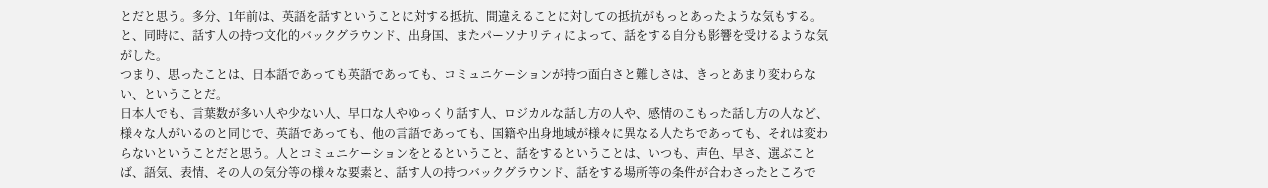とだと思う。多分、1年前は、英語を話すということに対する抵抗、間違えることに対しての抵抗がもっとあったような気もする。
と、同時に、話す人の持つ文化的バックグラウンド、出身国、またパーソナリティによって、話をする自分も影響を受けるような気がした。
つまり、思ったことは、日本語であっても英語であっても、コミュニケーションが持つ面白さと難しさは、きっとあまり変わらない、ということだ。
日本人でも、言葉数が多い人や少ない人、早口な人やゆっくり話す人、ロジカルな話し方の人や、感情のこもった話し方の人など、様々な人がいるのと同じで、英語であっても、他の言語であっても、国籍や出身地域が様々に異なる人たちであっても、それは変わらないということだと思う。人とコミュニケーションをとるということ、話をするということは、いつも、声色、早さ、選ぶことば、語気、表情、その人の気分等の様々な要素と、話す人の持つバックグラウンド、話をする場所等の条件が合わさったところで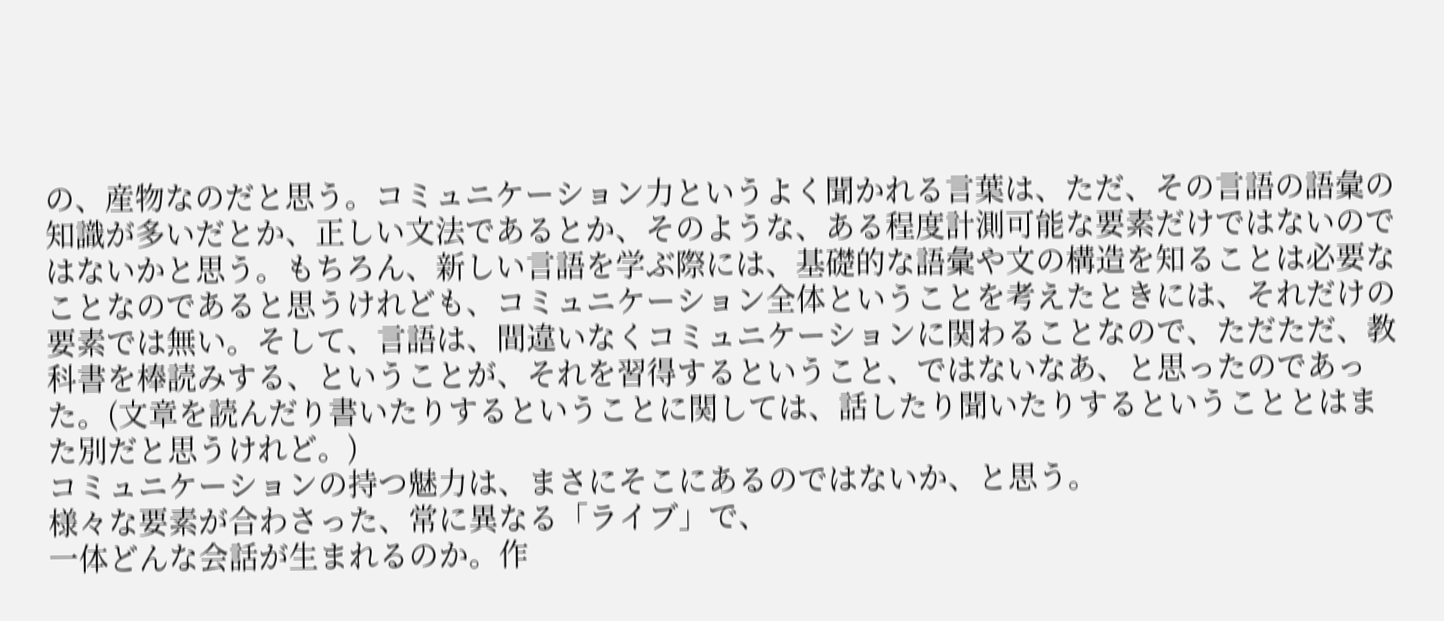の、産物なのだと思う。コミュニケーション力というよく聞かれる言葉は、ただ、その言語の語彙の知識が多いだとか、正しい文法であるとか、そのような、ある程度計測可能な要素だけではないのではないかと思う。もちろん、新しい言語を学ぶ際には、基礎的な語彙や文の構造を知ることは必要なことなのであると思うけれども、コミュニケーション全体ということを考えたときには、それだけの要素では無い。そして、言語は、間違いなくコミュニケーションに関わることなので、ただただ、教科書を棒読みする、ということが、それを習得するということ、ではないなあ、と思ったのであった。(文章を読んだり書いたりするということに関しては、話したり聞いたりするということとはまた別だと思うけれど。)
コミュニケーションの持つ魅力は、まさにそこにあるのではないか、と思う。
様々な要素が合わさった、常に異なる「ライブ」で、
一体どんな会話が生まれるのか。作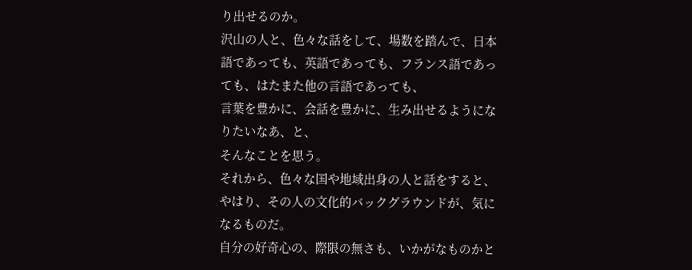り出せるのか。
沢山の人と、色々な話をして、場数を踏んで、日本語であっても、英語であっても、フランス語であっても、はたまた他の言語であっても、
言葉を豊かに、会話を豊かに、生み出せるようになりたいなあ、と、
そんなことを思う。
それから、色々な国や地域出身の人と話をすると、やはり、その人の文化的バックグラウンドが、気になるものだ。
自分の好奇心の、際限の無さも、いかがなものかと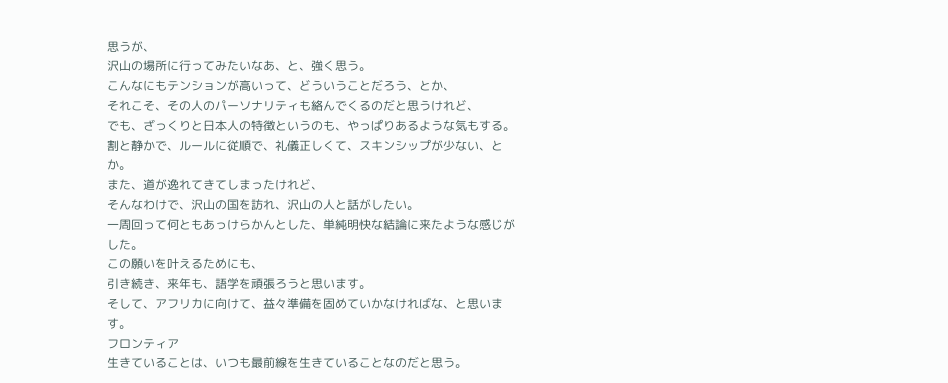思うが、
沢山の場所に行ってみたいなあ、と、強く思う。
こんなにもテンションが高いって、どういうことだろう、とか、
それこそ、その人のパーソナリティも絡んでくるのだと思うけれど、
でも、ざっくりと日本人の特徴というのも、やっぱりあるような気もする。
割と静かで、ルールに従順で、礼儀正しくて、スキンシップが少ない、とか。
また、道が逸れてきてしまったけれど、
そんなわけで、沢山の国を訪れ、沢山の人と話がしたい。
一周回って何ともあっけらかんとした、単純明快な結論に来たような感じがした。
この願いを叶えるためにも、
引き続き、来年も、語学を頑張ろうと思います。
そして、アフリカに向けて、益々準備を固めていかなければな、と思います。
フロンティア
生きていることは、いつも最前線を生きていることなのだと思う。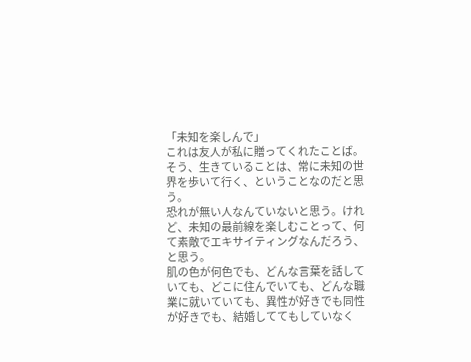「未知を楽しんで」
これは友人が私に贈ってくれたことば。
そう、生きていることは、常に未知の世界を歩いて行く、ということなのだと思う。
恐れが無い人なんていないと思う。けれど、未知の最前線を楽しむことって、何て素敵でエキサイティングなんだろう、と思う。
肌の色が何色でも、どんな言葉を話していても、どこに住んでいても、どんな職業に就いていても、異性が好きでも同性が好きでも、結婚しててもしていなく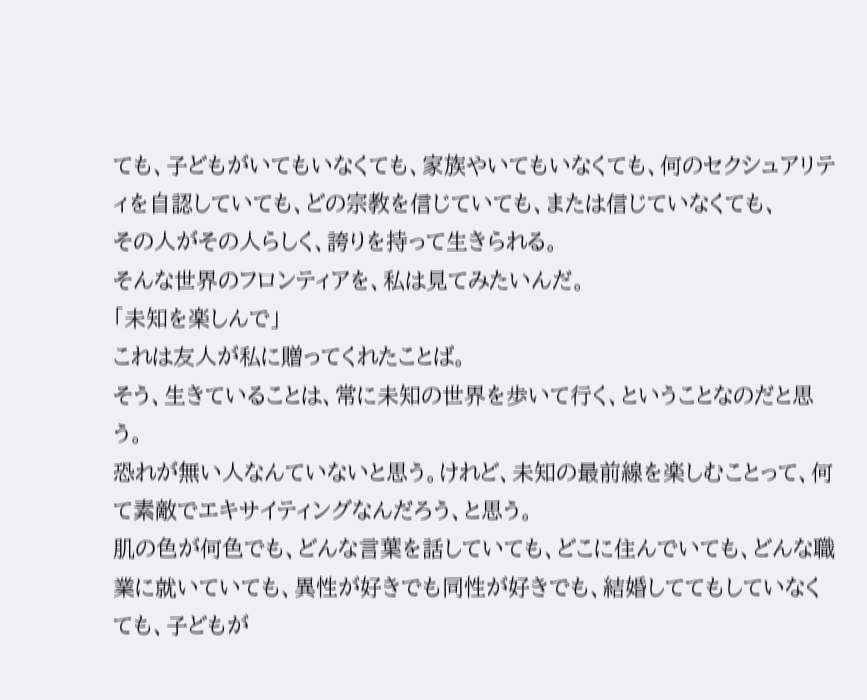ても、子どもがいてもいなくても、家族やいてもいなくても、何のセクシュアリティを自認していても、どの宗教を信じていても、または信じていなくても、
その人がその人らしく、誇りを持って生きられる。
そんな世界のフロンティアを、私は見てみたいんだ。
「未知を楽しんで」
これは友人が私に贈ってくれたことば。
そう、生きていることは、常に未知の世界を歩いて行く、ということなのだと思う。
恐れが無い人なんていないと思う。けれど、未知の最前線を楽しむことって、何て素敵でエキサイティングなんだろう、と思う。
肌の色が何色でも、どんな言葉を話していても、どこに住んでいても、どんな職業に就いていても、異性が好きでも同性が好きでも、結婚しててもしていなくても、子どもが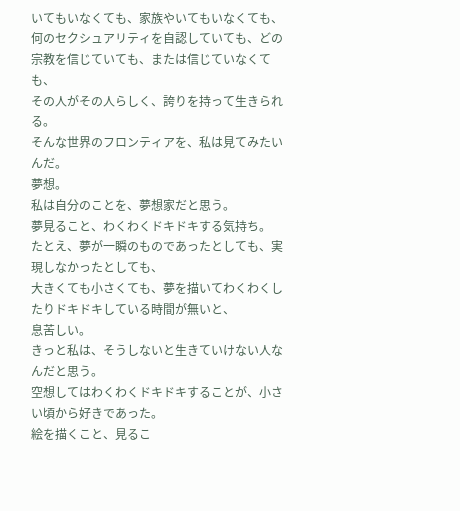いてもいなくても、家族やいてもいなくても、何のセクシュアリティを自認していても、どの宗教を信じていても、または信じていなくても、
その人がその人らしく、誇りを持って生きられる。
そんな世界のフロンティアを、私は見てみたいんだ。
夢想。
私は自分のことを、夢想家だと思う。
夢見ること、わくわくドキドキする気持ち。
たとえ、夢が一瞬のものであったとしても、実現しなかったとしても、
大きくても小さくても、夢を描いてわくわくしたりドキドキしている時間が無いと、
息苦しい。
きっと私は、そうしないと生きていけない人なんだと思う。
空想してはわくわくドキドキすることが、小さい頃から好きであった。
絵を描くこと、見るこ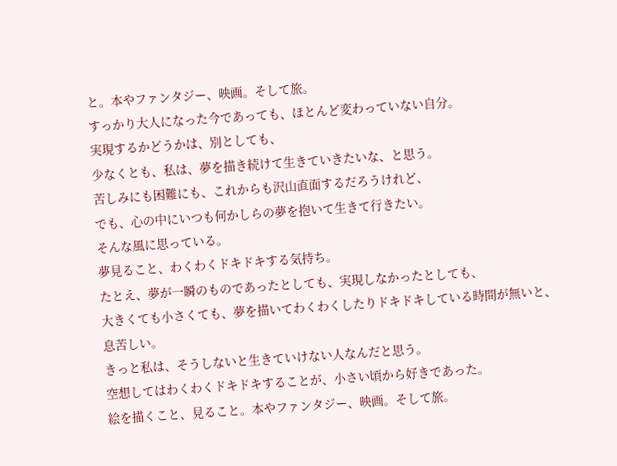と。本やファンタジー、映画。そして旅。
すっかり大人になった今であっても、ほとんど変わっていない自分。
実現するかどうかは、別としても、
少なくとも、私は、夢を描き続けて生きていきたいな、と思う。
苦しみにも困難にも、これからも沢山直面するだろうけれど、
でも、心の中にいつも何かしらの夢を抱いて生きて行きたい。
そんな風に思っている。
夢見ること、わくわくドキドキする気持ち。
たとえ、夢が一瞬のものであったとしても、実現しなかったとしても、
大きくても小さくても、夢を描いてわくわくしたりドキドキしている時間が無いと、
息苦しい。
きっと私は、そうしないと生きていけない人なんだと思う。
空想してはわくわくドキドキすることが、小さい頃から好きであった。
絵を描くこと、見ること。本やファンタジー、映画。そして旅。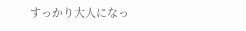すっかり大人になっ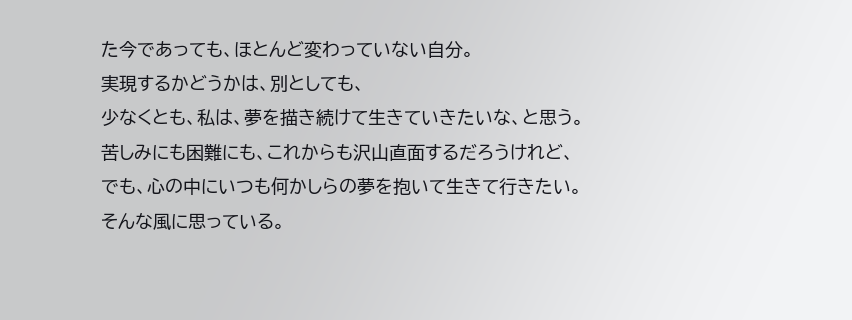た今であっても、ほとんど変わっていない自分。
実現するかどうかは、別としても、
少なくとも、私は、夢を描き続けて生きていきたいな、と思う。
苦しみにも困難にも、これからも沢山直面するだろうけれど、
でも、心の中にいつも何かしらの夢を抱いて生きて行きたい。
そんな風に思っている。